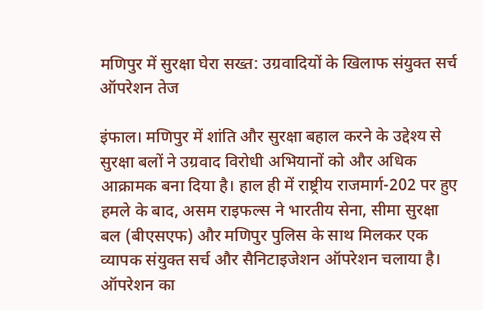मणिपुर में सुरक्षा घेरा सख्त: उग्रवादियों के खिलाफ संयुक्त सर्च ऑपरेशन तेज

इंफाल। मणिपुर में शांति और सुरक्षा बहाल करने के उद्देश्य से सुरक्षा बलों ने उग्रवाद विरोधी अभियानों को और अधिक आक्रामक बना दिया है। हाल ही में राष्ट्रीय राजमार्ग-202 पर हुए हमले के बाद, असम राइफल्स ने भारतीय सेना, सीमा सुरक्षा बल (बीएसएफ) और मणिपुर पुलिस के साथ मिलकर एक व्यापक संयुक्त सर्च और सैनिटाइजेशन ऑपरेशन चलाया है।
ऑपरेशन का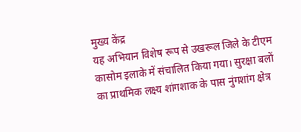मुख्य केंद्र
यह अभियान विशेष रूप से उखरूल जिले के टीएम कासोम इलाके में संचालित किया गया। सुरक्षा बलों का प्राथमिक लक्ष्य शांगशाक के पास नुंगशांग क्षेत्र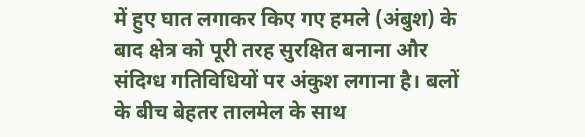में हुए घात लगाकर किए गए हमले (अंबुश) के बाद क्षेत्र को पूरी तरह सुरक्षित बनाना और संदिग्ध गतिविधियों पर अंकुश लगाना है। बलों के बीच बेहतर तालमेल के साथ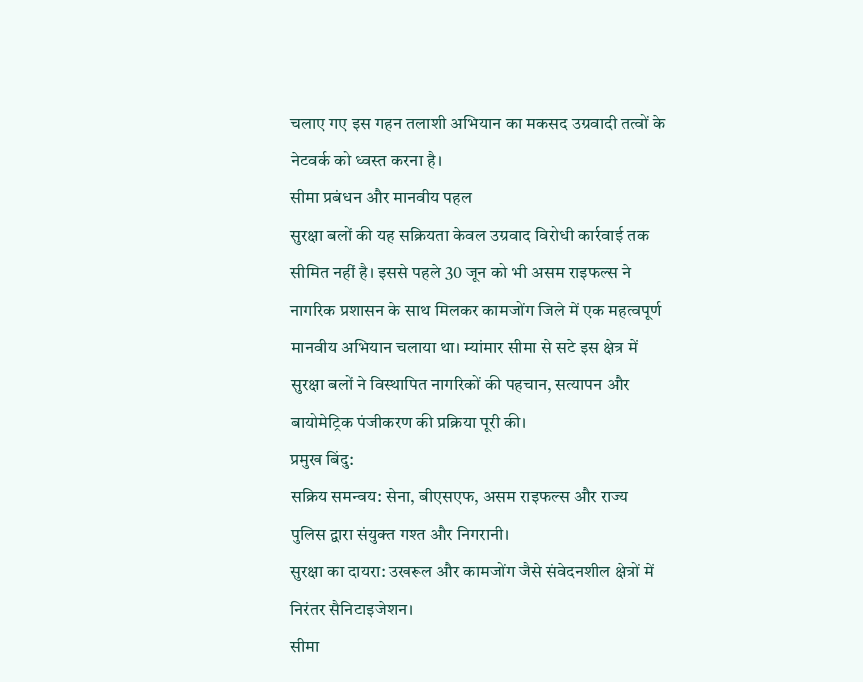चलाए गए इस गहन तलाशी अभियान का मकसद उग्रवादी तत्वों के नेटवर्क को ध्वस्त करना है।
सीमा प्रबंधन और मानवीय पहल
सुरक्षा बलों की यह सक्रियता केवल उग्रवाद विरोधी कार्रवाई तक सीमित नहीं है। इससे पहले 30 जून को भी असम राइफल्स ने नागरिक प्रशासन के साथ मिलकर कामजोंग जिले में एक महत्वपूर्ण मानवीय अभियान चलाया था। म्यांमार सीमा से सटे इस क्षेत्र में सुरक्षा बलों ने विस्थापित नागरिकों की पहचान, सत्यापन और बायोमेट्रिक पंजीकरण की प्रक्रिया पूरी की।
प्रमुख बिंदु:
सक्रिय समन्वय: सेना, बीएसएफ, असम राइफल्स और राज्य पुलिस द्वारा संयुक्त गश्त और निगरानी।
सुरक्षा का दायरा: उखरूल और कामजोंग जैसे संवेदनशील क्षेत्रों में निरंतर सैनिटाइजेशन।
सीमा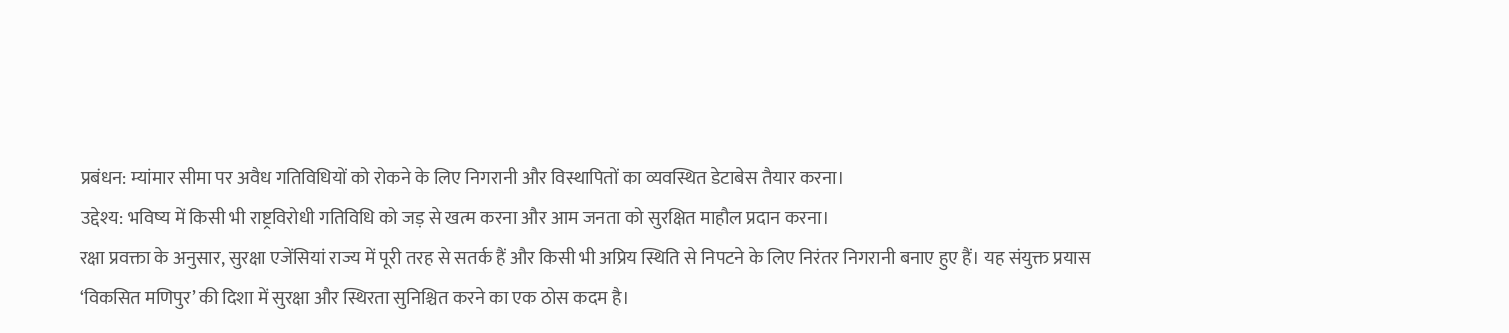प्रबंधन: म्यांमार सीमा पर अवैध गतिविधियों को रोकने के लिए निगरानी और विस्थापितों का व्यवस्थित डेटाबेस तैयार करना।
उद्देश्य: भविष्य में किसी भी राष्ट्रविरोधी गतिविधि को जड़ से खत्म करना और आम जनता को सुरक्षित माहौल प्रदान करना।
रक्षा प्रवक्ता के अनुसार, सुरक्षा एजेंसियां राज्य में पूरी तरह से सतर्क हैं और किसी भी अप्रिय स्थिति से निपटने के लिए निरंतर निगरानी बनाए हुए हैं। यह संयुक्त प्रयास ‘विकसित मणिपुर’ की दिशा में सुरक्षा और स्थिरता सुनिश्चित करने का एक ठोस कदम है।